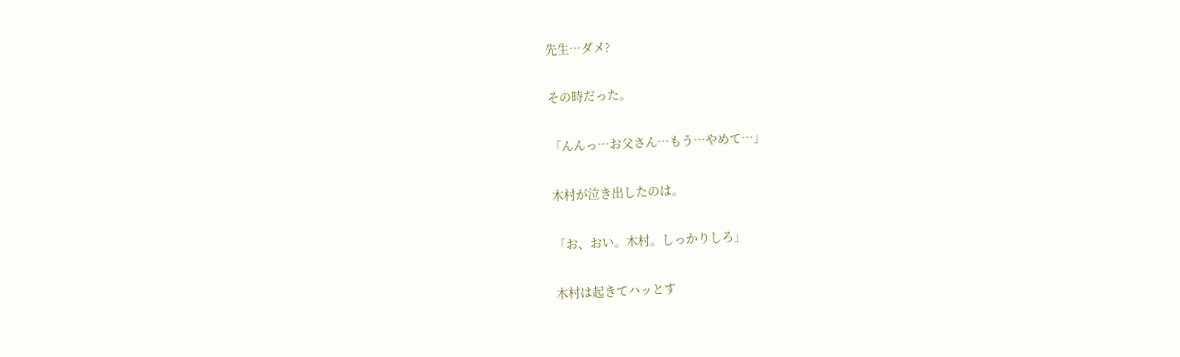先生…ダメ?

その時だった。

「んんっ…お父さん…もう…やめて…」

木村が泣き出したのは。

「お、おい。木村。しっかりしろ」

木村は起きてハッとす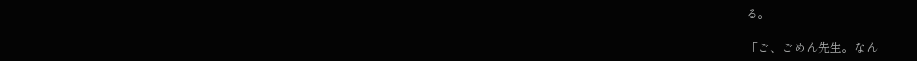る。

「ご、ごめん先生。なん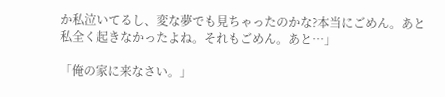か私泣いてるし、変な夢でも見ちゃったのかな?本当にごめん。あと私全く起きなかったよね。それもごめん。あと…」

「俺の家に来なさい。」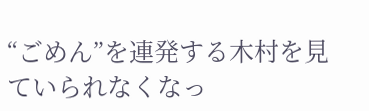“ごめん”を連発する木村を見ていられなくなっ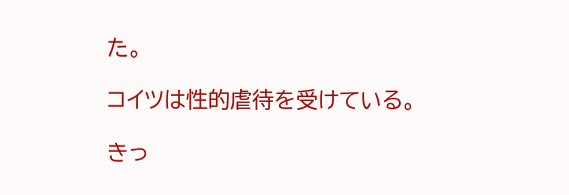た。

コイツは性的虐待を受けている。

きっ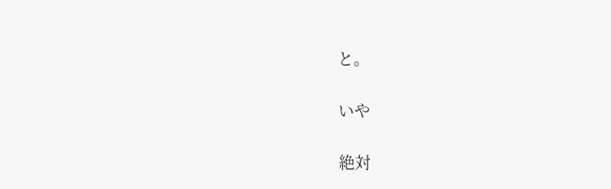と。

いや

絶対